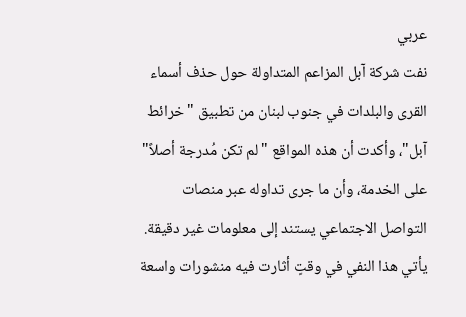عربي
نفت شركة آبل المزاعم المتداولة حول حذف أسماء القرى والبلدات في جنوب لبنان من تطبيق "خرائط آبل"، وأكدت أن هذه المواقع "لم تكن مُدرجة أصلاً" على الخدمة، وأن ما جرى تداوله عبر منصات التواصل الاجتماعي يستند إلى معلومات غير دقيقة. يأتي هذا النفي في وقتٍ أثارت فيه منشورات واسعة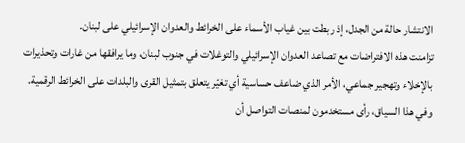الانتشار حالة من الجدل، إذ ربطت بين غياب الأسماء على الخرائط والعدوان الإسرائيلي على لبنان.
تزامنت هذه الافتراضات مع تصاعد العدوان الإسرائيلي والتوغلات في جنوب لبنان، وما يرافقها من غارات وتحذيرات بالإخلاء وتهجير جماعي، الأمر الذي ضاعف حساسية أي تغيّر يتعلق بتمثيل القرى والبلدات على الخرائط الرقمية. وفي هذا السياق، رأى مستخدمون لمنصات التواصل أن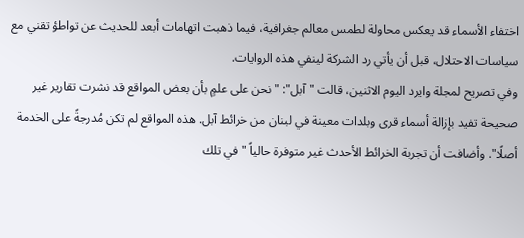اختفاء الأسماء قد يعكس محاولة لطمس معالم جغرافية، فيما ذهبت اتهامات أبعد للحديث عن تواطؤ تقني مع سياسات الاحتلال، قبل أن يأتي رد الشركة لينفي هذه الروايات.
وفي تصريح لمجلة وايرد اليوم الاثنين، قالت "آبل": "نحن على علمٍ بأن بعض المواقع قد نشرت تقارير غير صحيحة تفيد بإزالة أسماء قرى وبلدات معينة في لبنان من خرائط آبل. هذه المواقع لم تكن مُدرجةً على الخدمة أصلًا". وأضافت أن تجربة الخرائط الأحدث غير متوفرة حالياً "في تلك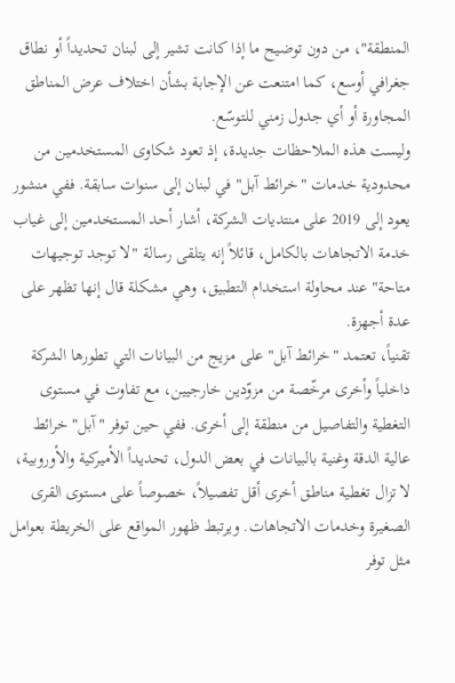المنطقة"، من دون توضيح ما إذا كانت تشير إلى لبنان تحديداً أو نطاق جغرافي أوسع، كما امتنعت عن الإجابة بشأن اختلاف عرض المناطق المجاورة أو أي جدول زمني للتوسّع.
وليست هذه الملاحظات جديدة، إذ تعود شكاوى المستخدمين من محدودية خدمات "خرائط آبل" في لبنان إلى سنوات سابقة. ففي منشور يعود إلى 2019 على منتديات الشركة، أشار أحد المستخدمين إلى غياب خدمة الاتجاهات بالكامل، قائلاً إنه يتلقى رسالة "لا توجد توجيهات متاحة" عند محاولة استخدام التطبيق، وهي مشكلة قال إنها تظهر على عدة أجهزة.
تقنياً، تعتمد "خرائط آبل" على مزيج من البيانات التي تطورها الشركة داخلياً وأخرى مرخّصة من مزوّدين خارجيين، مع تفاوت في مستوى التغطية والتفاصيل من منطقة إلى أخرى. ففي حين توفر "آبل" خرائط عالية الدقة وغنية بالبيانات في بعض الدول، تحديداً الأميركية والأوروبية، لا تزال تغطية مناطق أخرى أقل تفصيلاً، خصوصاً على مستوى القرى الصغيرة وخدمات الاتجاهات. ويرتبط ظهور المواقع على الخريطة بعوامل مثل توفر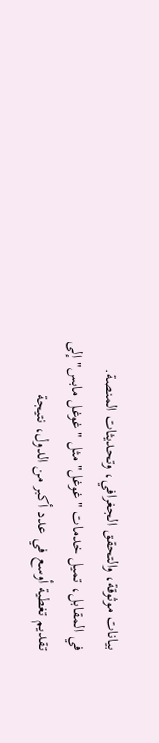بيانات موثوقة، والتحقق الجغرافي، وتحديثات المنصة.
في المقابل، تميل خدمات "غوغل" مثل "غوغل مابس" إلى تقديم تغطية أوسع في عدد أكبر من الدول، نتيجة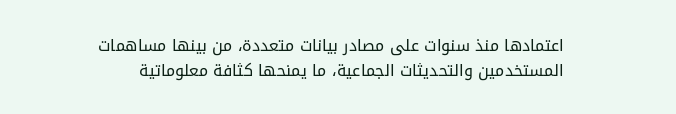اعتمادها منذ سنوات على مصادر بيانات متعددة، من بينها مساهمات المستخدمين والتحديثات الجماعية، ما يمنحها كثافة معلوماتية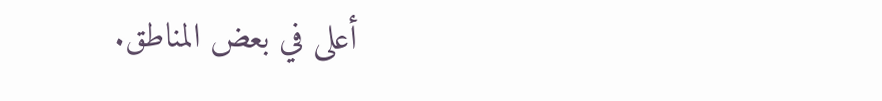أعلى في بعض المناطق.